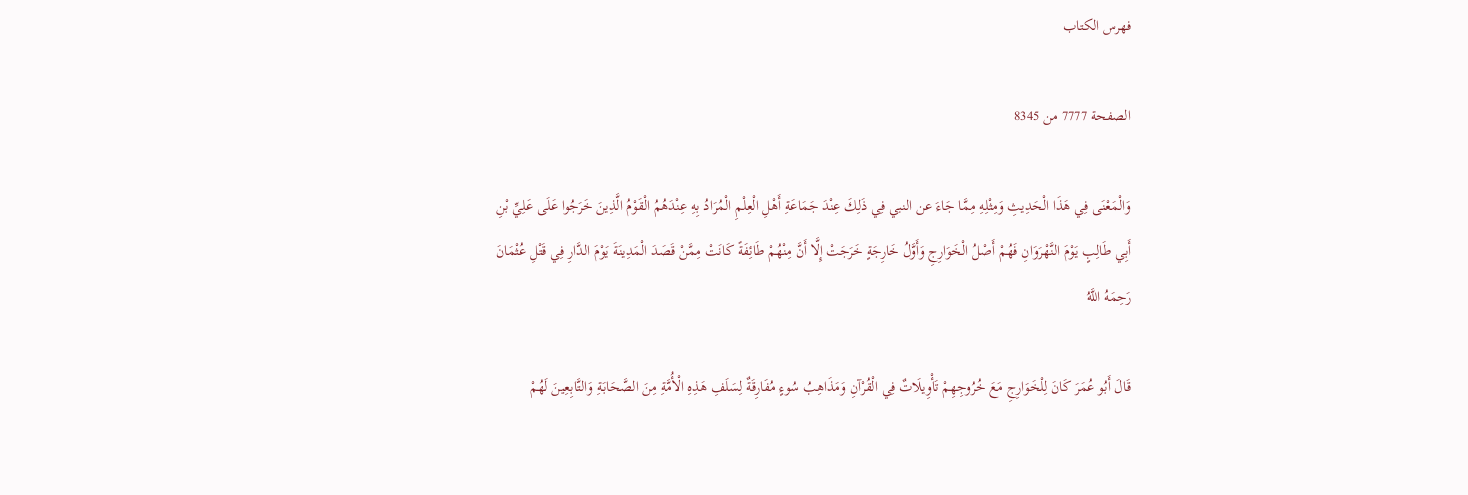فهرس الكتاب

الصفحة 7777 من 8345

وَالْمَعْنَى فِي هَذَا الْحَدِيثِ وَمِثْلِهِ مِمَّا جَاءَ عن النبي فِي ذَلِكَ عِنْدَ جَمَاعَةِ أَهْلِ الْعِلْمِ الْمُرَادُ بِهِ عِنْدَهُمُ الْقَوْمُ الَّذِينَ خَرَجُوا عَلَى عَلِيِّ بْنِ أَبِي طَالِبٍ يَوْمَ النَّهْرَوَانِ فَهُمْ أَصْلُ الْخَوَارِجِ وَأَوَّلُ خَارِجَةٍ خَرَجَتْ إِلَّا أَنَّ مِنْهُمْ طَائِفَةً كَانَتْ مِمَّنْ قَصَدَ الْمَدِينَةَ يَوْمَ الدَّارِ فِي قَتْلِ عُثْمَانَ رَحِمَهُ اللَّهُ

قَالَ أَبُو عُمَرَ كَانَ لِلْخَوَارِجِ مَعَ خُرُوجِهِمْ تَأْوِيلَاتٌ فِي الْقُرْآنِ وَمَذَاهِبُ سُوءٍ مُفَارِقَةٌ لِسَلَفِ هَذِهِ الْأُمَّةِ مِنَ الصَّحَابَةِ وَالتَّابِعِينَ لَهُمْ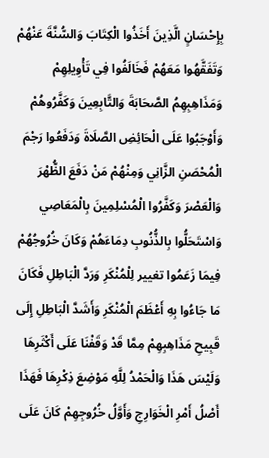بِإِحْسَانٍ الَّذِينَ أَخَذُوا الْكِتَابَ وَالسُّنَّةَ عَنْهُمْ وَتَفَقَّهُوا مَعَهُمْ فَخَالَفُوا فِي تَأْوِيلِهِمْ وَمَذَاهِبِهِمُ الصَّحَابَةَ وَالتَّابِعِينَ وَكَفَّرُوهُمْ وَأَوْجَبُوا عَلَى الْحَائِضِ الصَّلَاةَ وَدَفَعُوا رَجْمَ الْمُحْصَنِ الزَّانِي وَمِنْهُمْ مَنْ دَفَعَ الظُّهْرَ وَالْعَصْرَ وَكَفَّرُوا الْمُسْلِمِينَ بِالْمَعَاصِي وَاسْتَحَلُّوا بِالذُّنُوبِ دِمَاءَهُمْ وَكَانَ خُرُوجُهُمْ فِيمَا زَعَمُوا تغيير لِلْمُنْكَرِ وَرَدَّ الْبَاطِلِ فَكَانَ مَا جَاءُوا بِهِ أَعْظَمَ الْمُنْكَرِ وَأَشَدَّ الْبَاطِلِ إِلَى قَبِيحِ مَذَاهِبِهِمْ مِمَّا قَدْ وَقَفْنَا عَلَى أَكْثَرِهَا وَلَيْسَ هَذَا وَالْحَمْدُ لِلَّهِ مَوْضِعَ ذِكْرِهَا فَهَذَا أَصْلُ أَمْرِ الْخَوَارِجِ وَأَوَّلُ خُرُوجِهِمْ كَانَ عَلَى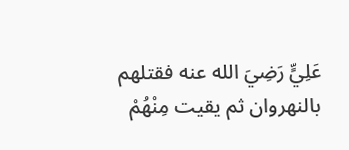عَلِيٍّ رَضِيَ الله عنه فقتلهم بالنهروان ثم يقيت مِنْهُمْ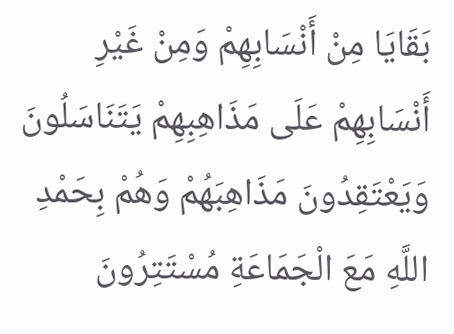بَقَايَا مِنْ أَنْسَابِهِمْ وَمِنْ غَيْرِ أَنْسَابِهِمْ عَلَى مَذَاهِبِهِمْ يَتَنَاسَلُونَ وَيَعْتَقِدُونَ مَذَاهِبَهُمْ وَهُمْ بِحَمْدِ اللَّهِ مَعَ الْجَمَاعَةِ مُسْتَتِرُونَ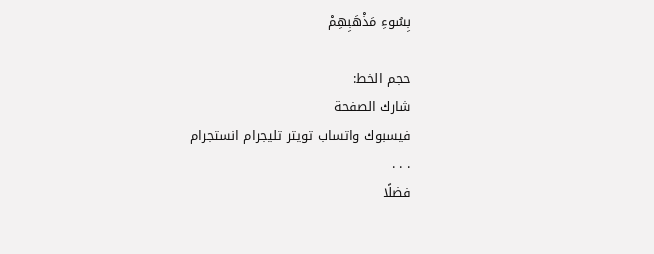بِسُوءِ مَذْهَبِهِمْ

حجم الخط:
شارك الصفحة
فيسبوك واتساب تويتر تليجرام انستجرام
. . .
فضلًا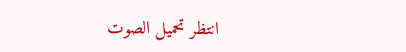انتظر تحميل الصوت